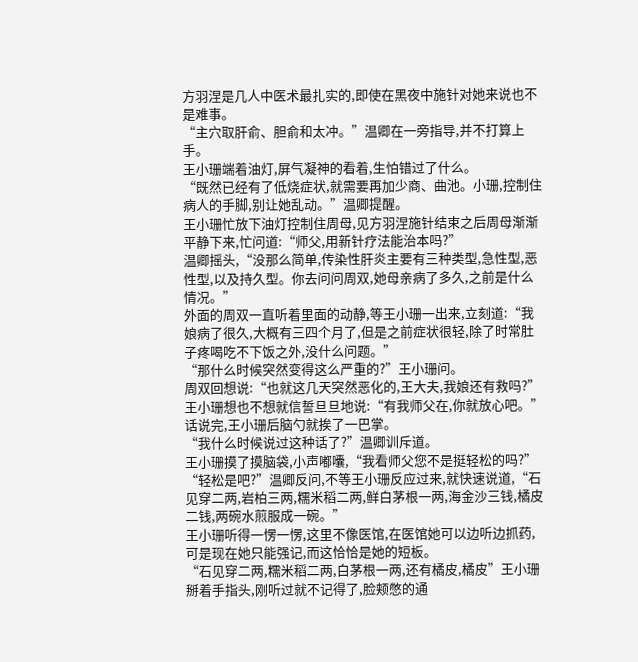方羽涅是几人中医术最扎实的,即使在黑夜中施针对她来说也不是难事。
“主穴取肝俞、胆俞和太冲。”温卿在一旁指导,并不打算上手。
王小珊端着油灯,屏气凝神的看着,生怕错过了什么。
“既然已经有了低烧症状,就需要再加少商、曲池。小珊,控制住病人的手脚,别让她乱动。”温卿提醒。
王小珊忙放下油灯控制住周母,见方羽涅施针结束之后周母渐渐平静下来,忙问道:“师父,用新针疗法能治本吗?”
温卿摇头,“没那么简单,传染性肝炎主要有三种类型,急性型,恶性型,以及持久型。你去问问周双,她母亲病了多久,之前是什么情况。”
外面的周双一直听着里面的动静,等王小珊一出来,立刻道:“我娘病了很久,大概有三四个月了,但是之前症状很轻,除了时常肚子疼喝吃不下饭之外,没什么问题。”
“那什么时候突然变得这么严重的?”王小珊问。
周双回想说:“也就这几天突然恶化的,王大夫,我娘还有救吗?”
王小珊想也不想就信誓旦旦地说:“有我师父在,你就放心吧。”
话说完,王小珊后脑勺就挨了一巴掌。
“我什么时候说过这种话了?”温卿训斥道。
王小珊摸了摸脑袋,小声嘟囔,“我看师父您不是挺轻松的吗?”
“轻松是吧?”温卿反问,不等王小珊反应过来,就快速说道,“石见穿二两,岩柏三两,糯米稻二两,鲜白茅根一两,海金沙三钱,橘皮二钱,两碗水煎服成一碗。”
王小珊听得一愣一愣,这里不像医馆,在医馆她可以边听边抓药,可是现在她只能强记,而这恰恰是她的短板。
“石见穿二两,糯米稻二两,白茅根一两,还有橘皮,橘皮”王小珊掰着手指头,刚听过就不记得了,脸颊憋的通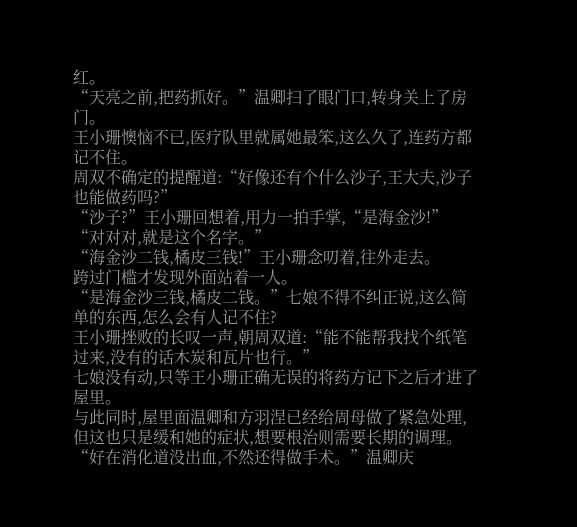红。
“天亮之前,把药抓好。”温卿扫了眼门口,转身关上了房门。
王小珊懊恼不已,医疗队里就属她最笨,这么久了,连药方都记不住。
周双不确定的提醒道:“好像还有个什么沙子,王大夫,沙子也能做药吗?”
“沙子?”王小珊回想着,用力一拍手掌,“是海金沙!”
“对对对,就是这个名字。”
“海金沙二钱,橘皮三钱!”王小珊念叨着,往外走去。
跨过门槛才发现外面站着一人。
“是海金沙三钱,橘皮二钱。”七娘不得不纠正说,这么简单的东西,怎么会有人记不住?
王小珊挫败的长叹一声,朝周双道:“能不能帮我找个纸笔过来,没有的话木炭和瓦片也行。”
七娘没有动,只等王小珊正确无误的将药方记下之后才进了屋里。
与此同时,屋里面温卿和方羽涅已经给周母做了紧急处理,但这也只是缓和她的症状,想要根治则需要长期的调理。
“好在消化道没出血,不然还得做手术。”温卿庆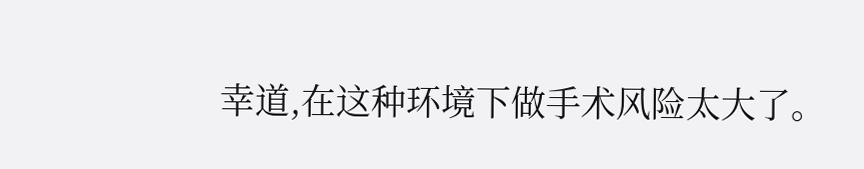幸道,在这种环境下做手术风险太大了。